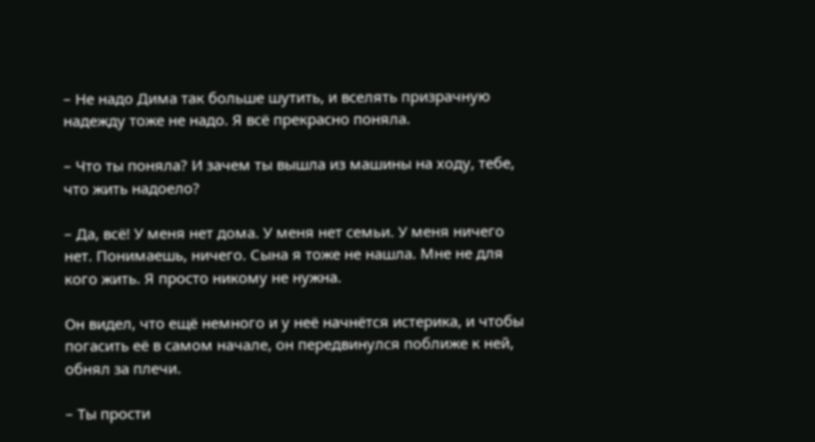– Не надо Дима так больше шутить, и вселять призрачную надежду тоже не надо. Я всё прекрасно поняла.

– Что ты поняла? И зачем ты вышла из машины на ходу, тебе, что жить надоело?

– Да, всё! У меня нет дома. У меня нет семьи. У меня ничего нет. Понимаешь, ничего. Сына я тоже не нашла. Мне не для кого жить. Я просто никому не нужна.

Он видел, что ещё немного и у неё начнётся истерика, и чтобы погасить её в самом начале, он передвинулся поближе к ней, обнял за плечи.

– Ты прости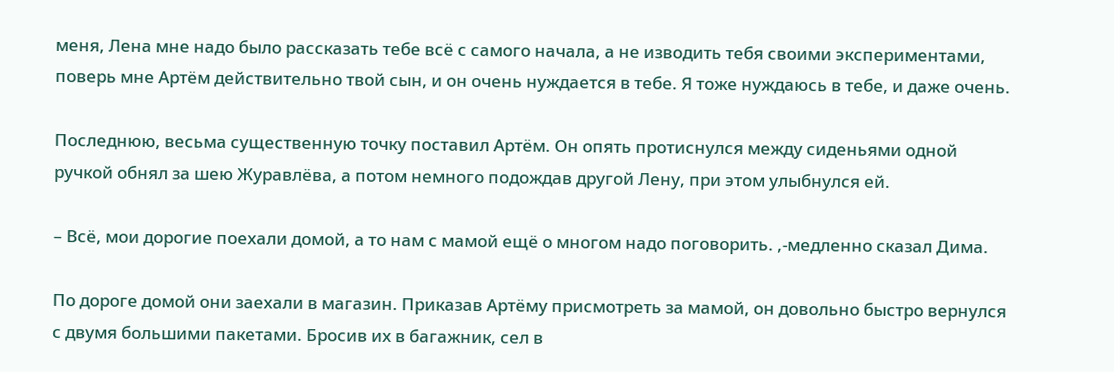меня, Лена мне надо было рассказать тебе всё с самого начала, а не изводить тебя своими экспериментами, поверь мне Артём действительно твой сын, и он очень нуждается в тебе. Я тоже нуждаюсь в тебе, и даже очень.

Последнюю, весьма существенную точку поставил Артём. Он опять протиснулся между сиденьями одной ручкой обнял за шею Журавлёва, а потом немного подождав другой Лену, при этом улыбнулся ей.

– Всё, мои дорогие поехали домой, а то нам с мамой ещё о многом надо поговорить. ,-медленно сказал Дима.

По дороге домой они заехали в магазин. Приказав Артёму присмотреть за мамой, он довольно быстро вернулся с двумя большими пакетами. Бросив их в багажник, сел в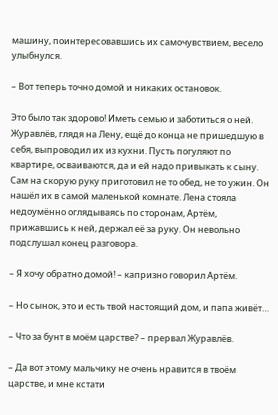машину, поинтересовавшись их самочувствием, весело улыбнулся.

– Вот теперь точно домой и никаких остановок.

Это было так здорово! Иметь семью и заботиться о ней. Журавлёв, глядя на Лену, ещё до конца не пришедшую в себя, выпроводил их из кухни. Пусть погуляют по квартире, осваиваются, да и ей надо привыкать к сыну. Сам на скорую руку приготовил не то обед, не то ужин. Он нашёл их в самой маленькой комнате. Лена стояла недоумённо оглядываясь по сторонам, Артём, прижавшись к ней, держал её за руку. Он невольно подслушал конец разговора.

– Я хочу обратно домой! – капризно говорил Артём.

– Но сынок, это и есть твой настоящий дом, и папа живёт…

– Что за бунт в моём царстве? – прервал Журавлёв.

– Да вот этому мальчику не очень нравится в твоём царстве, и мне кстати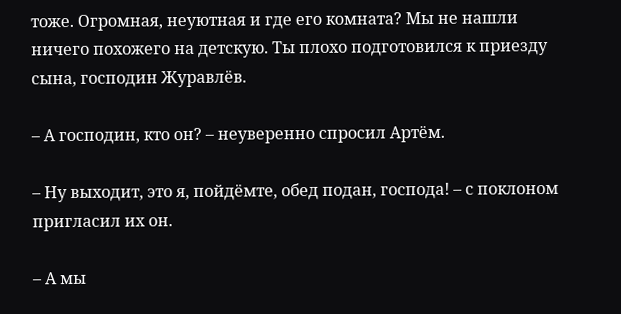тоже. Огромная, неуютная и где его комната? Мы не нашли ничего похожего на детскую. Ты плохо подготовился к приезду сына, господин Журавлёв.

– А господин, кто он? – неуверенно спросил Артём.

– Ну выходит, это я, пойдёмте, обед подан, господа! – с поклоном пригласил их он.

– А мы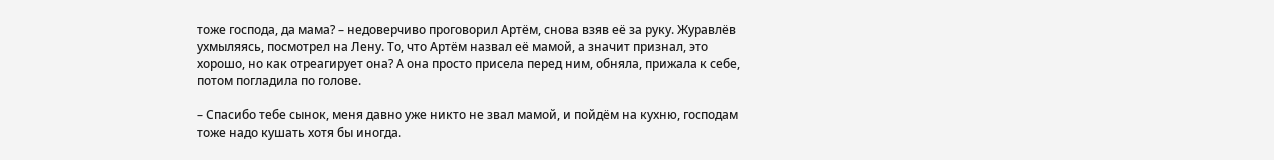тоже господа, да мама? – недоверчиво проговорил Артём, снова взяв её за руку. Журавлёв ухмыляясь, посмотрел на Лену. То, что Артём назвал её мамой, а значит признал, это хорошо, но как отреагирует она? А она просто присела перед ним, обняла, прижала к себе, потом погладила по голове.

– Спасибо тебе сынок, меня давно уже никто не звал мамой, и пойдём на кухню, господам тоже надо кушать хотя бы иногда.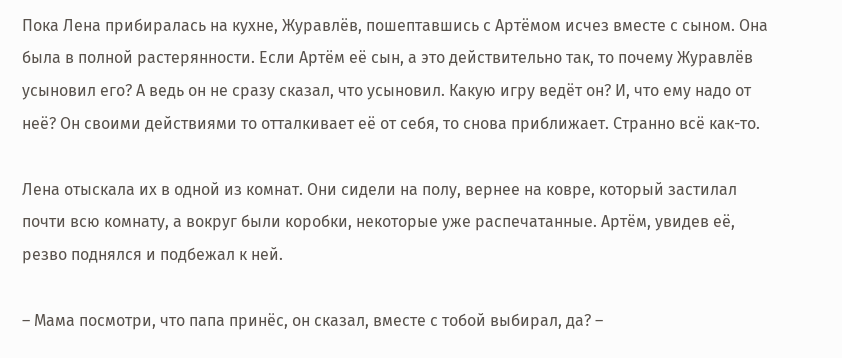Пока Лена прибиралась на кухне, Журавлёв, пошептавшись с Артёмом исчез вместе с сыном. Она была в полной растерянности. Если Артём её сын, а это действительно так, то почему Журавлёв усыновил его? А ведь он не сразу сказал, что усыновил. Какую игру ведёт он? И, что ему надо от неё? Он своими действиями то отталкивает её от себя, то снова приближает. Странно всё как-то.

Лена отыскала их в одной из комнат. Они сидели на полу, вернее на ковре, который застилал почти всю комнату, а вокруг были коробки, некоторые уже распечатанные. Артём, увидев её, резво поднялся и подбежал к ней.

– Мама посмотри, что папа принёс, он сказал, вместе с тобой выбирал, да? –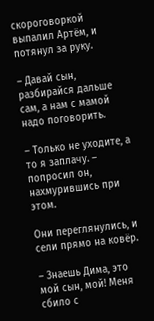скороговоркой выпалил Артём, и потянул за руку.

– Давай сын, разбирайся дальше сам, а нам с мамой надо поговорить.

– Только не уходите, а то я заплачу. – попросил он, нахмурившись при этом.

Они переглянулись, и сели прямо на ковёр.

– Знаешь Дима, это мой сын, мой! Меня сбило с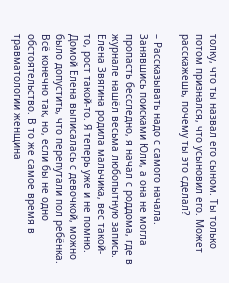толку, что ты назвал его сыном. Ты только потом признался, что усыновил его. Может расскажешь, почему ты это сделал?

– Рассказывать надо с самого начала. Занявшись поисками Юли, а она не могла пропасть бесследно, я начал с роддома, где в журнале нашёл весьма любопытную запись. Елена Звягина родила мальчика, вес такой-то, рост такой-то. Я теперь уже и не помню. Домой Елена выписалась с девочкой, можно было допустить, что перепутали пол ребёнка. Всё конечно так, но, если бы не одно обстоятельство. В то же самое время в травматологии женщина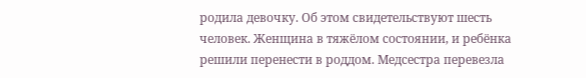родила девочку. Об этом свидетельствуют шесть человек. Женщина в тяжёлом состоянии, и ребёнка решили перенести в роддом. Медсестра перевезла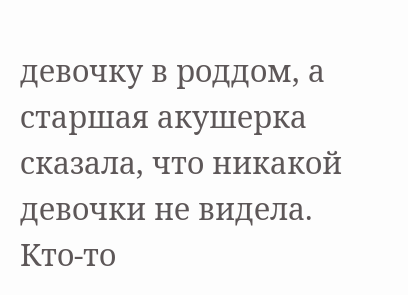девочку в роддом, а старшая акушерка сказала, что никакой девочки не видела. Кто-то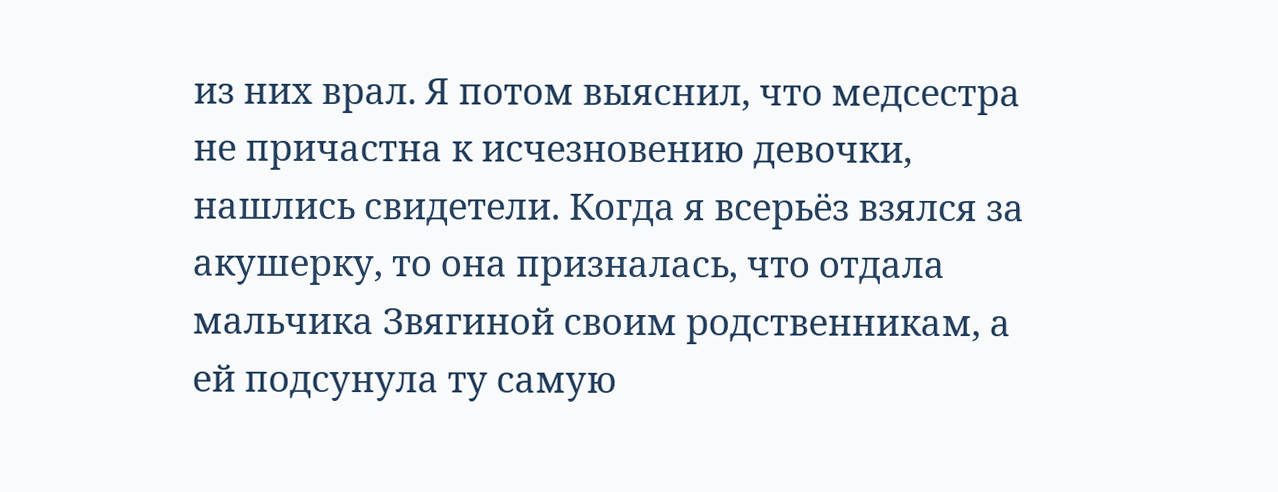из них врал. Я потом выяснил, что медсестра не причастна к исчезновению девочки, нашлись свидетели. Когда я всерьёз взялся за акушерку, то она призналась, что отдала мальчика Звягиной своим родственникам, а ей подсунула ту самую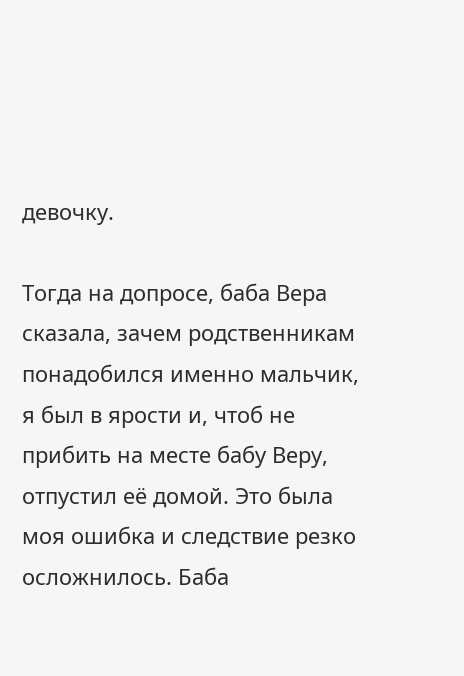девочку.

Тогда на допросе, баба Вера сказала, зачем родственникам понадобился именно мальчик, я был в ярости и, чтоб не прибить на месте бабу Веру, отпустил её домой. Это была моя ошибка и следствие резко осложнилось. Баба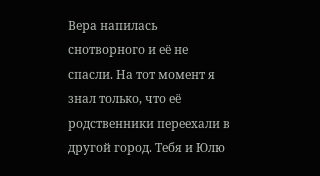Вера напилась снотворного и её не спасли. На тот момент я знал только, что её родственники переехали в другой город. Тебя и Юлю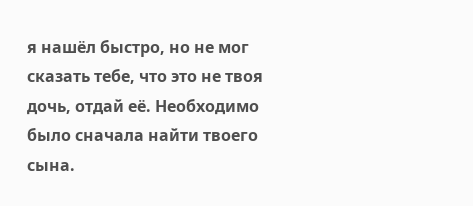я нашёл быстро, но не мог сказать тебе, что это не твоя дочь, отдай её. Необходимо было сначала найти твоего сына.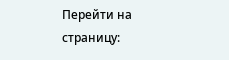Перейти на страницу: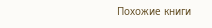Похожие книги